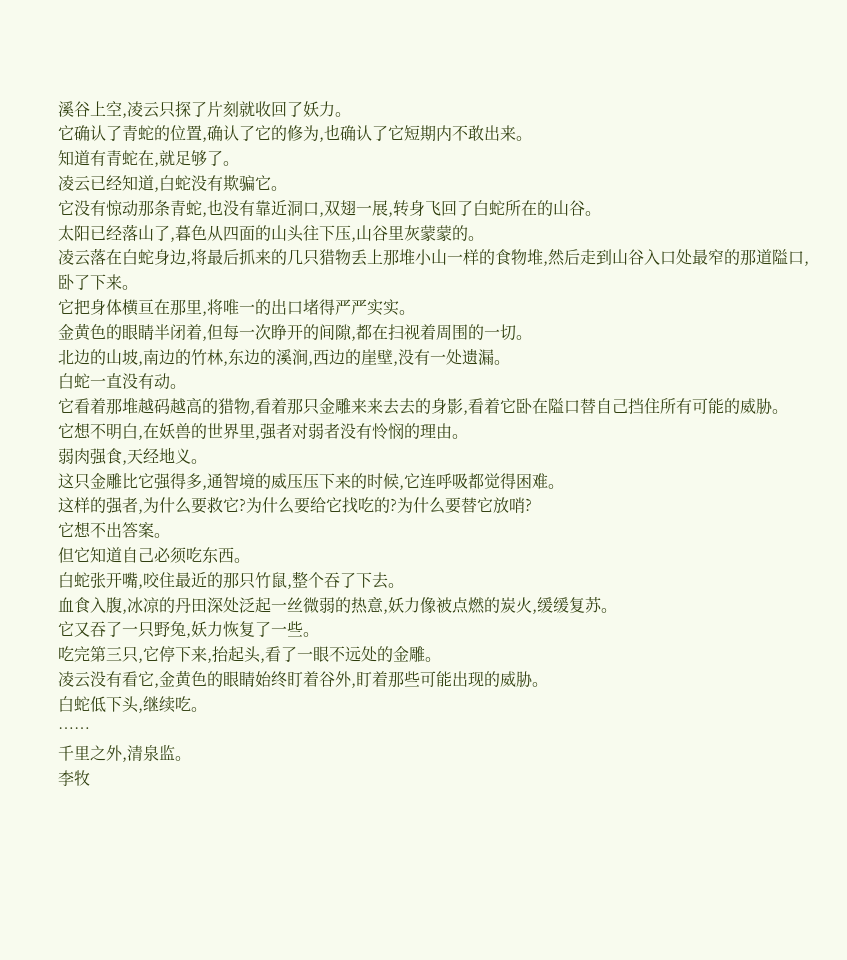溪谷上空,凌云只探了片刻就收回了妖力。
它确认了青蛇的位置,确认了它的修为,也确认了它短期内不敢出来。
知道有青蛇在,就足够了。
凌云已经知道,白蛇没有欺骗它。
它没有惊动那条青蛇,也没有靠近洞口,双翅一展,转身飞回了白蛇所在的山谷。
太阳已经落山了,暮色从四面的山头往下压,山谷里灰蒙蒙的。
凌云落在白蛇身边,将最后抓来的几只猎物丢上那堆小山一样的食物堆,然后走到山谷入口处最窄的那道隘口,卧了下来。
它把身体横亘在那里,将唯一的出口堵得严严实实。
金黄色的眼睛半闭着,但每一次睁开的间隙,都在扫视着周围的一切。
北边的山坡,南边的竹林,东边的溪涧,西边的崖壁,没有一处遗漏。
白蛇一直没有动。
它看着那堆越码越高的猎物,看着那只金雕来来去去的身影,看着它卧在隘口替自己挡住所有可能的威胁。
它想不明白,在妖兽的世界里,强者对弱者没有怜悯的理由。
弱肉强食,天经地义。
这只金雕比它强得多,通智境的威压压下来的时候,它连呼吸都觉得困难。
这样的强者,为什么要救它?为什么要给它找吃的?为什么要替它放哨?
它想不出答案。
但它知道自己必须吃东西。
白蛇张开嘴,咬住最近的那只竹鼠,整个吞了下去。
血食入腹,冰凉的丹田深处泛起一丝微弱的热意,妖力像被点燃的炭火,缓缓复苏。
它又吞了一只野兔,妖力恢复了一些。
吃完第三只,它停下来,抬起头,看了一眼不远处的金雕。
凌云没有看它,金黄色的眼睛始终盯着谷外,盯着那些可能出现的威胁。
白蛇低下头,继续吃。
……
千里之外,清泉监。
李牧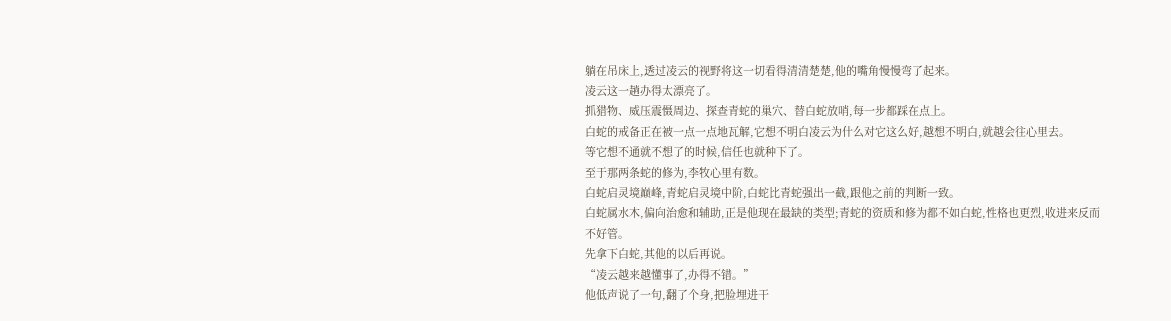躺在吊床上,透过凌云的视野将这一切看得清清楚楚,他的嘴角慢慢弯了起来。
凌云这一趟办得太漂亮了。
抓猎物、威压震慑周边、探查青蛇的巢穴、替白蛇放哨,每一步都踩在点上。
白蛇的戒备正在被一点一点地瓦解,它想不明白凌云为什么对它这么好,越想不明白,就越会往心里去。
等它想不通就不想了的时候,信任也就种下了。
至于那两条蛇的修为,李牧心里有数。
白蛇启灵境巅峰,青蛇启灵境中阶,白蛇比青蛇强出一截,跟他之前的判断一致。
白蛇属水木,偏向治愈和辅助,正是他现在最缺的类型;青蛇的资质和修为都不如白蛇,性格也更烈,收进来反而不好管。
先拿下白蛇,其他的以后再说。
“凌云越来越懂事了,办得不错。”
他低声说了一句,翻了个身,把脸埋进干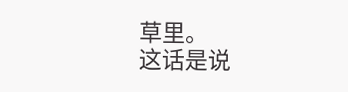草里。
这话是说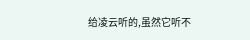给凌云听的,虽然它听不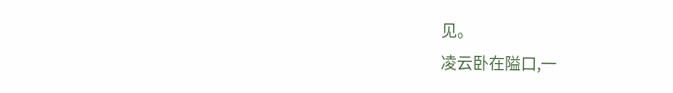见。
凌云卧在隘口,一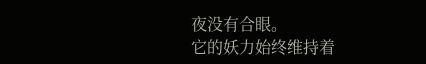夜没有合眼。
它的妖力始终维持着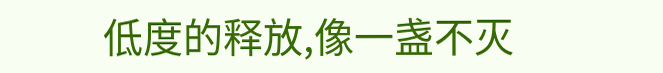低度的释放,像一盏不灭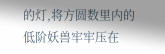的灯,将方圆数里内的低阶妖兽牢牢压在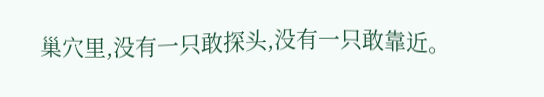巢穴里,没有一只敢探头,没有一只敢靠近。